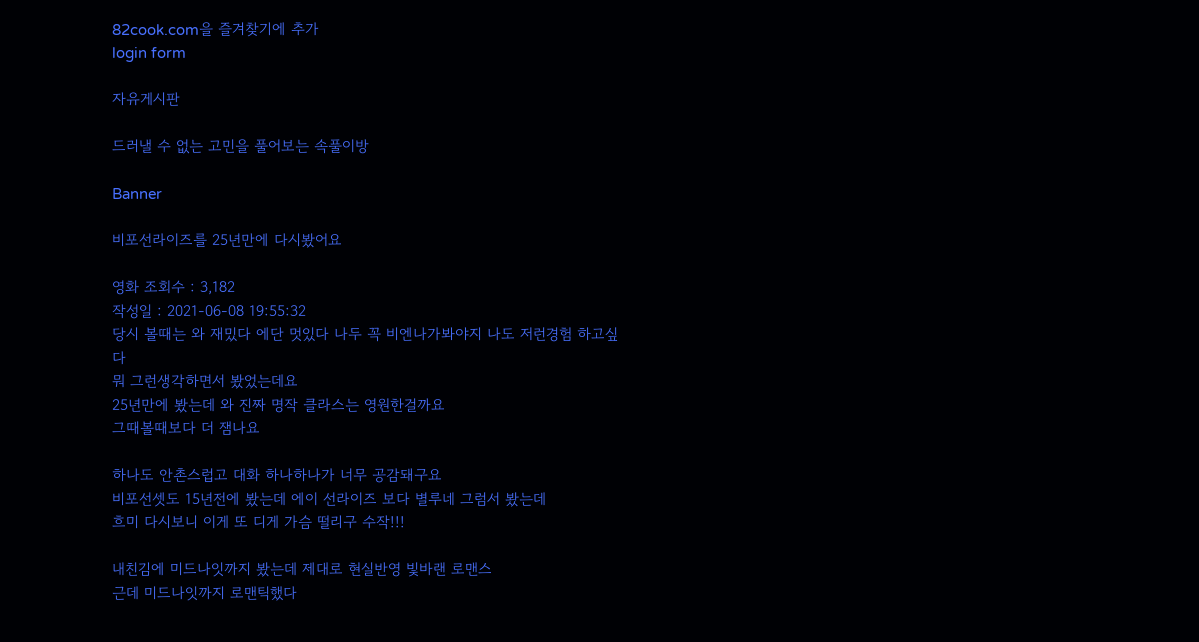82cook.com을 즐겨찾기에 추가
login form

자유게시판

드러낼 수 없는 고민을 풀어보는 속풀이방

Banner

비포선라이즈를 25년만에 다시봤어요

영화 조회수 : 3,182
작성일 : 2021-06-08 19:55:32
당시 볼때는 와 재밌다 에단 멋있다 나두 꼭 비엔나가봐야지 나도 저런경험 하고싶다
뭐 그런생각하면서 봤었는데요
25년만에 봤는데 와 진짜 명작 클라스는 영원한걸까요
그때볼때보다 더 잼나요

하나도 안촌스럽고 대화 하나하나가 너무 공감돼구요
비포선셋도 15년전에 봤는데 에이 선라이즈 보다 별루네 그럼서 봤는데
흐미 다시보니 이게 또 디게 가슴 떨리구 수작!!!

내친김에 미드나잇까지 봤는데 제대로 현실반영 빛바랜 로맨스
근데 미드나잇까지 로맨틱했다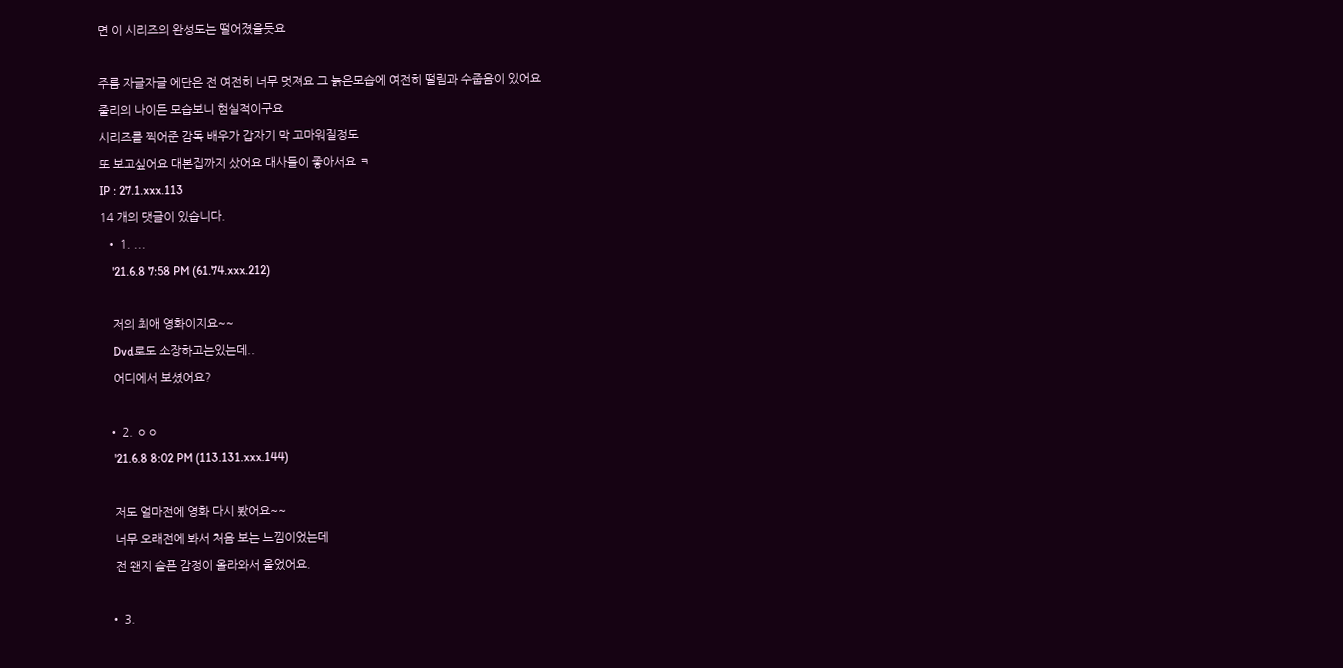면 이 시리즈의 완성도는 떨어졌을듯요

주름 자글자글 에단은 전 여전히 너무 멋져요 그 늙은모습에 여전히 떨림과 수줍음이 있어요
줄리의 나이든 모습보니 현실적이구요
시리즈를 찍어준 감독 배우가 갑자기 막 고마워질정도
또 보고싶어요 대본집까지 샀어요 대사들이 좋아서요 ㅋ
IP : 27.1.xxx.113
14 개의 댓글이 있습니다.
  • 1. ...
    '21.6.8 7:58 PM (61.74.xxx.212)

    저의 최애 영화이지요~~
    Dvd로도 소장하고는있는데..
    어디에서 보셨어요?

  • 2. ㅇㅇ
    '21.6.8 8:02 PM (113.131.xxx.144)

    저도 얼마전에 영화 다시 봤어요~~
    너무 오래전에 봐서 처음 보는 느낌이었는데
    전 왠지 슬픈 감정이 올라와서 울었어요.

  • 3.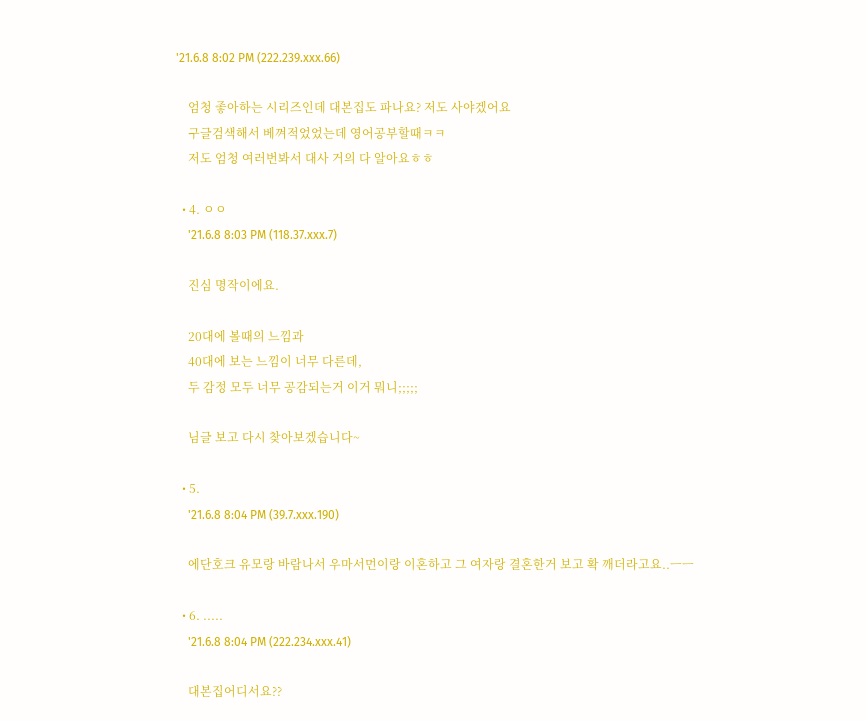'21.6.8 8:02 PM (222.239.xxx.66)

    엄청 좋아하는 시리즈인데 대본집도 파나요? 저도 사야겠어요
    구글검색해서 베껴적었었는데 영어공부할때ㅋㅋ
    저도 엄청 여러번봐서 대사 거의 다 알아요ㅎㅎ

  • 4. ㅇㅇ
    '21.6.8 8:03 PM (118.37.xxx.7)

    진심 명작이에요.

    20대에 볼때의 느낌과
    40대에 보는 느낌이 너무 다른데,
    두 감정 모두 너무 공감되는거 이거 뭐니;;;;;

    님글 보고 다시 찾아보겠습니다~

  • 5.
    '21.6.8 8:04 PM (39.7.xxx.190)

    에단호크 유모랑 바람나서 우마서먼이랑 이혼하고 그 여자랑 결혼한거 보고 확 깨더라고요..ㅡㅡ

  • 6. .....
    '21.6.8 8:04 PM (222.234.xxx.41)

    대본집어디서요??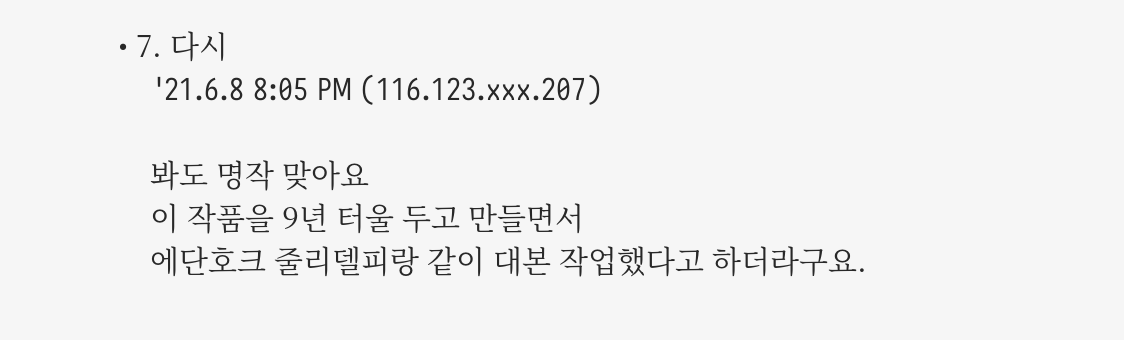• 7. 다시
    '21.6.8 8:05 PM (116.123.xxx.207)

    봐도 명작 맞아요
    이 작품을 9년 터울 두고 만들면서
    에단호크 줄리델피랑 같이 대본 작업했다고 하더라구요.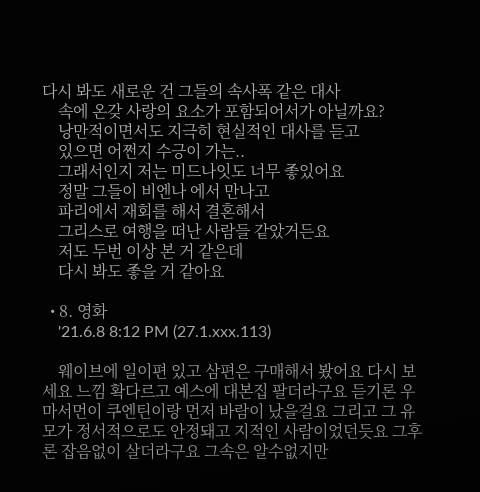다시 봐도 새로운 건 그들의 속사폭 같은 대사
    속에 온갖 사랑의 요소가 포함되어서가 아닐까요?
    낭만적이면서도 지극히 현실적인 대사를 듣고
    있으면 어쩐지 수긍이 가는..
    그래서인지 저는 미드나잇도 너무 좋있어요
    정말 그들이 비엔나 에서 만나고
    파리에서 재회를 해서 결혼해서
    그리스로 여행을 떠난 사람들 같았거든요
    저도 두번 이상 본 거 같은데
    다시 봐도 좋을 거 같아요

  • 8. 영화
    '21.6.8 8:12 PM (27.1.xxx.113)

    웨이브에 일이편 있고 삼편은 구매해서 봤어요 다시 보세요 느낌 확다르고 예스에 대본집 팔더라구요 듣기론 우마서먼이 쿠엔틴이랑 먼저 바람이 났을걸요 그리고 그 유모가 정서적으로도 안정돼고 지적인 사람이었던듯요 그후론 잡음없이 살더라구요 그속은 알수없지만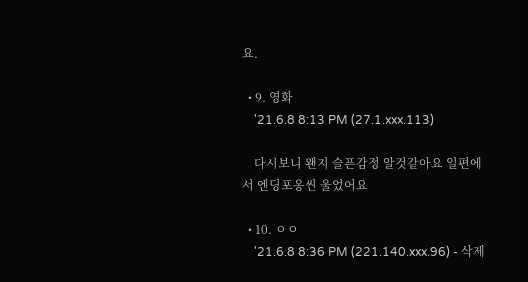요.

  • 9. 영화
    '21.6.8 8:13 PM (27.1.xxx.113)

    다시보니 왠지 슬픈감정 알것같아요 일편에서 엔딩포옹씬 울었어요

  • 10. ㅇㅇ
    '21.6.8 8:36 PM (221.140.xxx.96) - 삭제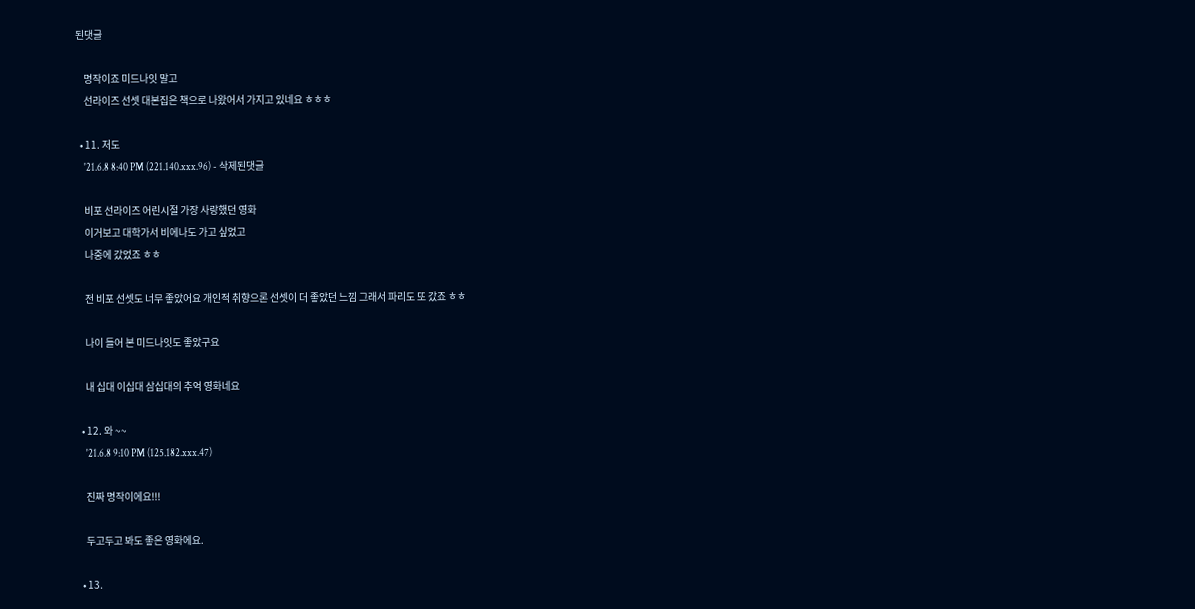된댓글

    명작이죠 미드나잇 말고
    선라이즈 선셋 대본집은 책으로 나왔어서 가지고 있네요 ㅎㅎㅎ

  • 11. 저도
    '21.6.8 8:40 PM (221.140.xxx.96) - 삭제된댓글

    비포 선라이즈 어린시절 가장 사랑했던 영화
    이거보고 대학가서 비에나도 가고 싶었고
    나중에 갔었죠 ㅎㅎ

    전 비포 선셋도 너무 좋았어요 개인적 취향으론 선셋이 더 좋았던 느낌 그래서 파리도 또 갔죠 ㅎㅎ

    나이 들어 본 미드나잇도 좋았구요

    내 십대 이십대 삼십대의 추억 영화네요

  • 12. 와 ~~
    '21.6.8 9:10 PM (125.182.xxx.47)

    진짜 명작이에요!!!

    두고두고 봐도 좋은 영화에요.

  • 13.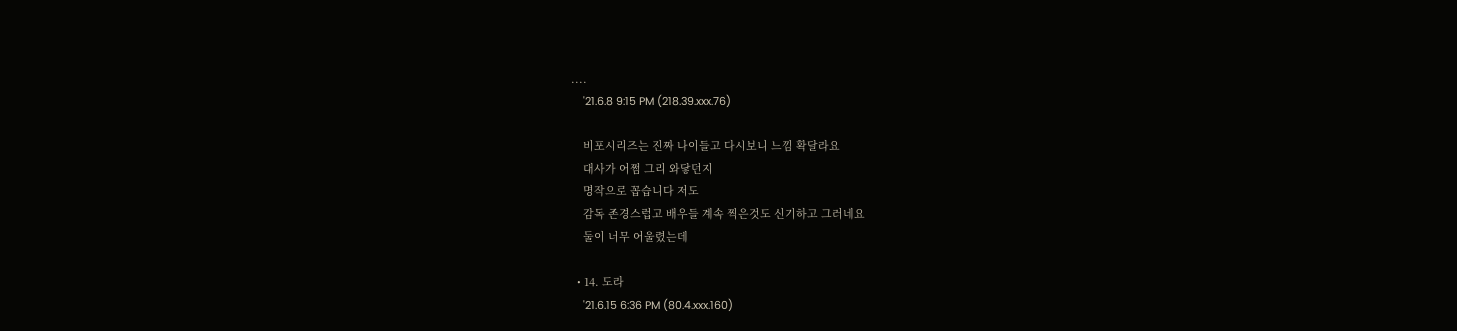....
    '21.6.8 9:15 PM (218.39.xxx.76)

    비포시리즈는 진짜 나이들고 다시보니 느낌 확달라요
    대사가 어쩜 그리 와닿던지
    명작으로 꼽습니다 저도
    감독 존경스럽고 배우들 계속 찍은것도 신기하고 그러네요
    둘이 너무 어울렸는데

  • 14. 도라
    '21.6.15 6:36 PM (80.4.xxx.160)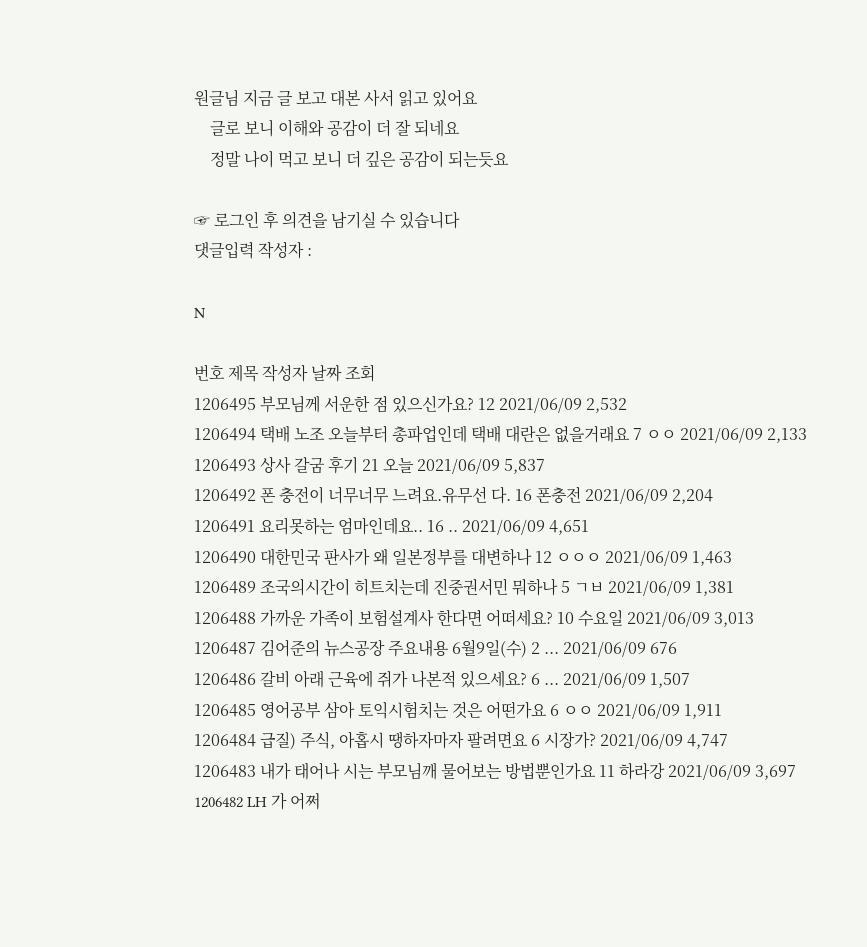원글님 지금 글 보고 대본 사서 읽고 있어요
    글로 보니 이해와 공감이 더 잘 되네요
    정말 나이 먹고 보니 더 깊은 공감이 되는듯요

☞ 로그인 후 의견을 남기실 수 있습니다
댓글입력 작성자 :

N

번호 제목 작성자 날짜 조회
1206495 부모님께 서운한 점 있으신가요? 12 2021/06/09 2,532
1206494 택배 노조 오늘부터 총파업인데 택배 대란은 없을거래요 7 ㅇㅇ 2021/06/09 2,133
1206493 상사 갈굼 후기 21 오늘 2021/06/09 5,837
1206492 폰 충전이 너무너무 느려요.유무선 다. 16 폰충전 2021/06/09 2,204
1206491 요리못하는 엄마인데요.. 16 .. 2021/06/09 4,651
1206490 대한민국 판사가 왜 일본정부를 대변하나 12 ㅇㅇㅇ 2021/06/09 1,463
1206489 조국의시간이 히트치는데 진중권서민 뭐하나 5 ㄱㅂ 2021/06/09 1,381
1206488 가까운 가족이 보험설계사 한다면 어떠세요? 10 수요일 2021/06/09 3,013
1206487 김어준의 뉴스공장 주요내용 6월9일(수) 2 ... 2021/06/09 676
1206486 갈비 아래 근육에 쥐가 나본적 있으세요? 6 ... 2021/06/09 1,507
1206485 영어공부 삼아 토익시험치는 것은 어떤가요 6 ㅇㅇ 2021/06/09 1,911
1206484 급질) 주식, 아홉시 땡하자마자 팔려면요 6 시장가? 2021/06/09 4,747
1206483 내가 태어나 시는 부모님깨 물어보는 방법뿐인가요 11 하라강 2021/06/09 3,697
1206482 LH 가 어쩌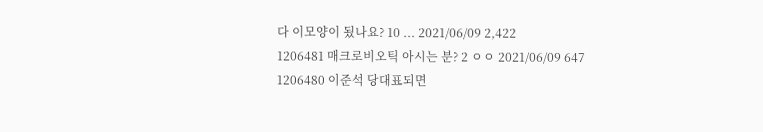다 이모양이 됬나요? 10 ... 2021/06/09 2,422
1206481 매크로비오틱 아시는 분? 2 ㅇㅇ 2021/06/09 647
1206480 이준석 당대표되면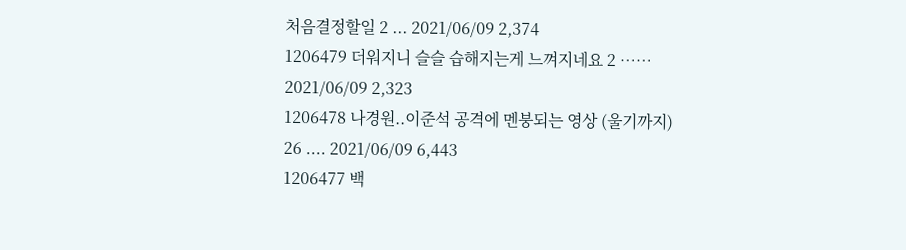처음결정할일 2 ... 2021/06/09 2,374
1206479 더워지니 슬슬 습해지는게 느껴지네요 2 …… 2021/06/09 2,323
1206478 나경원..이준석 공격에 멘붕되는 영상 (울기까지) 26 .... 2021/06/09 6,443
1206477 백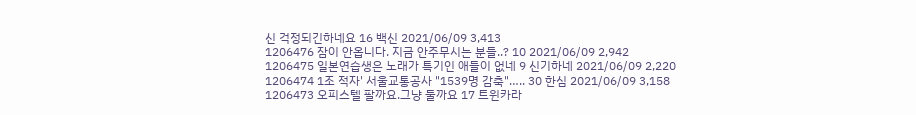신 걱정되긴하네요 16 백신 2021/06/09 3,413
1206476 잠이 안옵니다. 지금 안주무시는 분들..? 10 2021/06/09 2,942
1206475 일본연습생은 노래가 특기인 애들이 없네 9 신기하네 2021/06/09 2,220
1206474 1조 적자' 서울교통공사 "1539명 감축"….. 30 한심 2021/06/09 3,158
1206473 오피스텔 팔까요.그냥 둘까요 17 트윈카라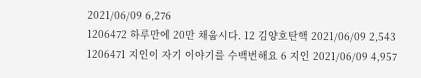2021/06/09 6,276
1206472 하루만에 20만 채웁시다. 12 김양호탄핵 2021/06/09 2,543
1206471 지인이 자기 이야기를 수백번해요 6 지인 2021/06/09 4,957